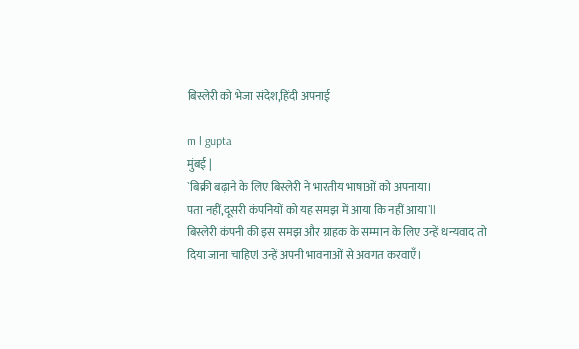बिस्लेरी को भेजा संदेश,हिंदी अपनाई

m l gupta
मुंबई |
`बिक्री बढ़ाने के लिए बिस्लेरी ने भारतीय भाषाओं को अपनाया।
पता नहीं,दूसरी कंपनियों को यह समझ में आया कि नहीं आया`ll
बिस्लेरी कंपनी की इस समझ और ग्राहक के सम्मान के लिए उन्हें धन्यवाद तो दिया जाना चाहिएl उन्हें अपनी भावनाओं से अवगत करवाएँ।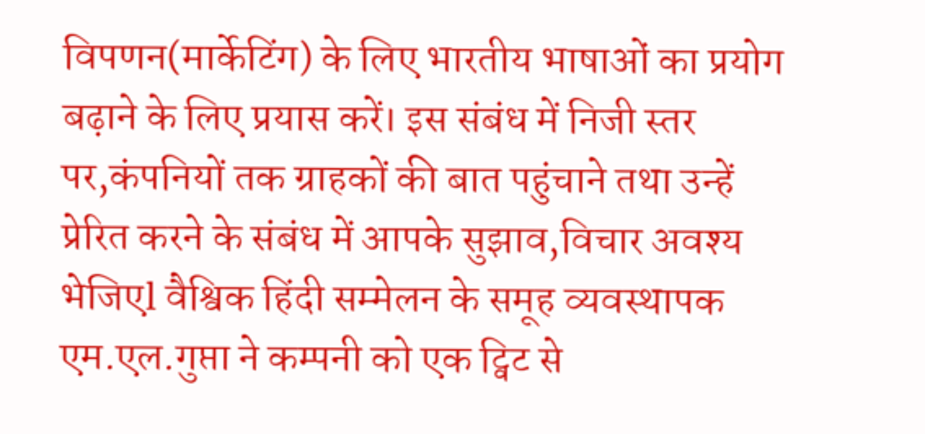विपणन(मार्केटिंग) के लिए भारतीय भाषाओं का प्रयोग बढ़ाने के लिए प्रयास करें। इस संबंध में निजी स्तर पर,कंपनियों तक ग्राहकों की बात पहुंचाने तथा उन्हें प्रेरित करने के संबंध में आपके सुझाव,विचार अवश्य भेजिएl वैश्विक हिंदी सम्मेलन के समूह व्यवस्थापक एम.एल.गुप्ता ने कम्पनी को एक ट्विट से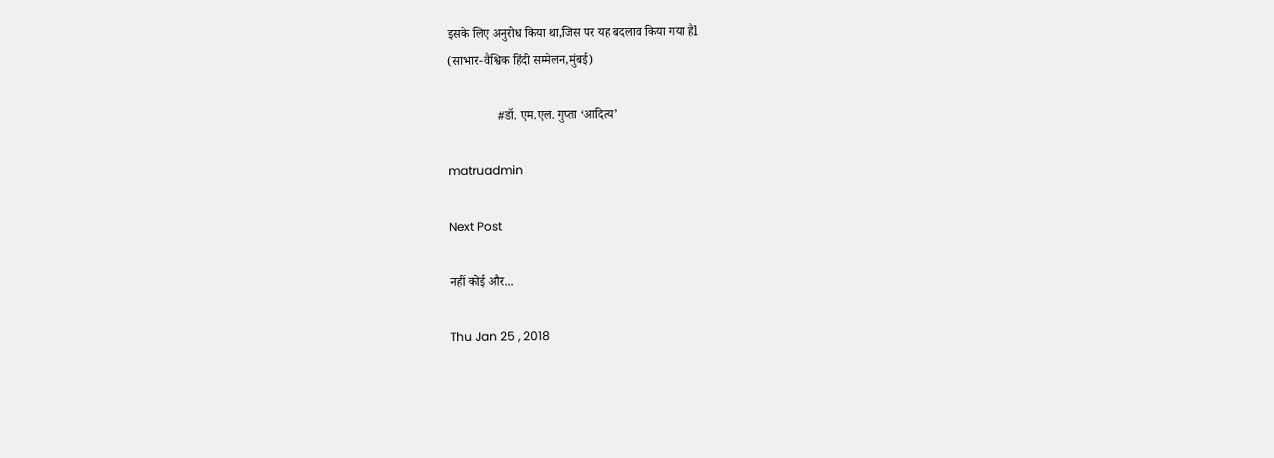इसके लिए अनुरोध किया था,जिस पर यह बदलाव किया गया हैl
(साभार-वैश्विक हिंदी सम्मेलन,मुंबई)

                #डॉ. एम.एल. गुप्ता ‘आदित्य’

matruadmin

Next Post

नहीं कोई और...

Thu Jan 25 , 2018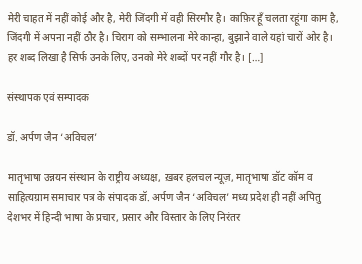मेरी चाहत में नहीं कोई और है, मेरी जिंदगी में वही सिरमौर है। काफ़िर हूँ चलता रहूंगा काम है, जिंदगी में अपना नहीं ठौर है। चिराग को सम्भालना मेरे कान्हा, बुझाने वाले यहां चारों ओर है। हर शब्द लिखा है सिर्फ उनके लिए, उनको मेरे शब्दों पर नहीं गौर है। […]

संस्थापक एवं सम्पादक

डॉ. अर्पण जैन ‘अविचल’

मातृभाषा उन्नयन संस्थान के राष्ट्रीय अध्यक्ष, ख़बर हलचल न्यूज़, मातृभाषा डॉट कॉम व साहित्यग्राम समाचार पत्र के संपादक डॉ. अर्पण जैन ‘अविचल’ मध्य प्रदेश ही नहीं अपितु देशभर में हिन्दी भाषा के प्रचार, प्रसार और विस्तार के लिए निरंतर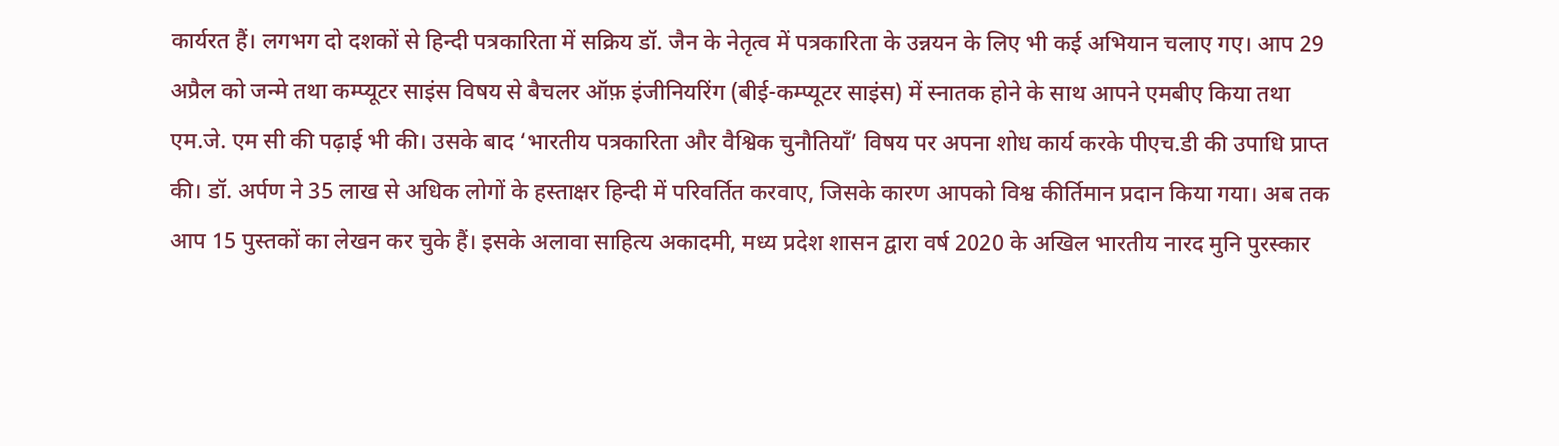कार्यरत हैं। लगभग दो दशकों से हिन्दी पत्रकारिता में सक्रिय डॉ. जैन के नेतृत्व में पत्रकारिता के उन्नयन के लिए भी कई अभियान चलाए गए। आप 29 अप्रैल को जन्मे तथा कम्प्यूटर साइंस विषय से बैचलर ऑफ़ इंजीनियरिंग (बीई-कम्प्यूटर साइंस) में स्नातक होने के साथ आपने एमबीए किया तथा एम.जे. एम सी की पढ़ाई भी की। उसके बाद ‘भारतीय पत्रकारिता और वैश्विक चुनौतियाँ’ विषय पर अपना शोध कार्य करके पीएच.डी की उपाधि प्राप्त की। डॉ. अर्पण ने 35 लाख से अधिक लोगों के हस्ताक्षर हिन्दी में परिवर्तित करवाए, जिसके कारण आपको विश्व कीर्तिमान प्रदान किया गया। अब तक आप 15 पुस्तकों का लेखन कर चुके हैं। इसके अलावा साहित्य अकादमी, मध्य प्रदेश शासन द्वारा वर्ष 2020 के अखिल भारतीय नारद मुनि पुरस्कार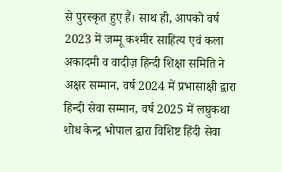से पुरस्कृत हुए हैं। साथ ही, आपको वर्ष 2023 में जम्मू कश्मीर साहित्य एवं कला अकादमी व वादीज़ हिन्दी शिक्षा समिति ने अक्षर सम्मान, वर्ष 2024 में प्रभासाक्षी द्वारा हिन्दी सेवा सम्मान, वर्ष 2025 में लघुकथा शोध केन्द्र भोपाल द्वारा विशिष्ट हिंदी सेवा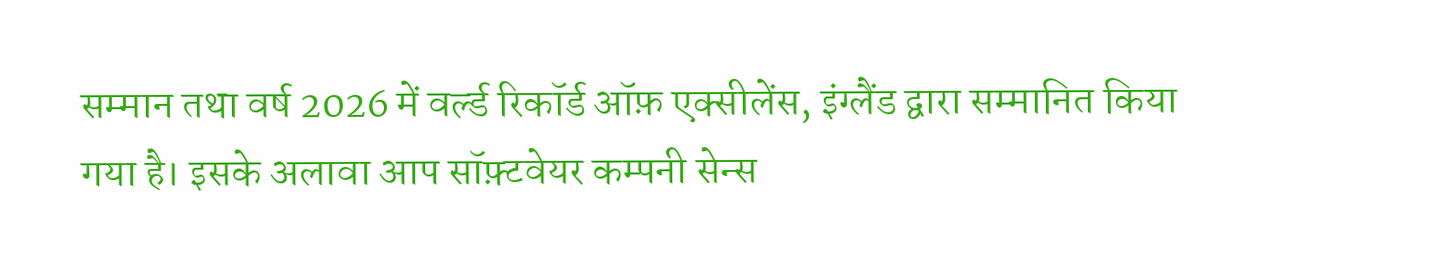सम्मान तथा वर्ष 2026 में वर्ल्ड रिकॉर्ड ऑफ़ एक्सीलेंस, इंग्लैंड द्वारा सम्मानित किया गया है। इसके अलावा आप सॉफ़्टवेयर कम्पनी सेन्स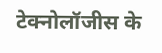टेक्नोलॉजीस के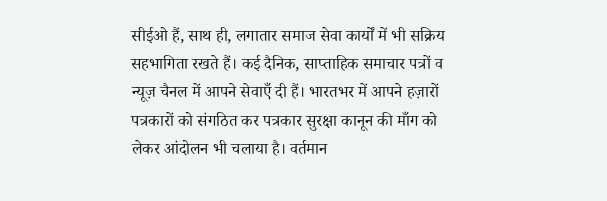सीईओ हैं, साथ ही, लगातार समाज सेवा कार्यों में भी सक्रिय सहभागिता रखते हैं। कई दैनिक, साप्ताहिक समाचार पत्रों व न्यूज़ चैनल में आपने सेवाएँ दी हैं। भारतभर में आपने हज़ारों पत्रकारों को संगठित कर पत्रकार सुरक्षा कानून की माँग को लेकर आंदोलन भी चलाया है। वर्तमान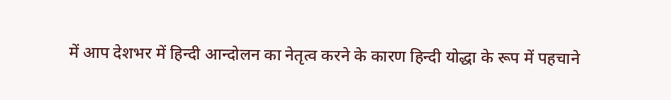में आप देशभर में हिन्दी आन्दोलन का नेतृत्व करने के कारण हिन्दी योद्धा के रूप में पहचाने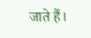जाते हैं।